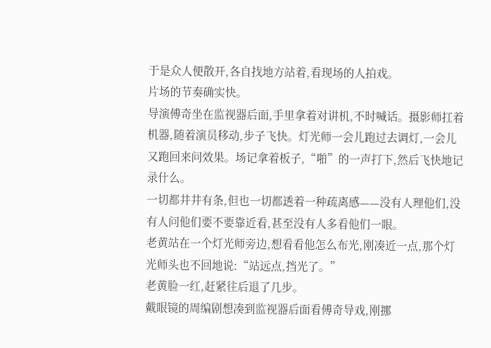于是众人便散开,各自找地方站着,看现场的人拍戏。
片场的节奏确实快。
导演傅奇坐在监视器后面,手里拿着对讲机,不时喊话。摄影师扛着机器,随着演员移动,步子飞快。灯光师一会儿跑过去调灯,一会儿又跑回来问效果。场记拿着板子,“啪”的一声打下,然后飞快地记录什么。
一切都井井有条,但也一切都透着一种疏离感——没有人理他们,没有人问他们要不要靠近看,甚至没有人多看他们一眼。
老黄站在一个灯光师旁边,想看看他怎么布光,刚凑近一点,那个灯光师头也不回地说:“站远点,挡光了。”
老黄脸一红,赶紧往后退了几步。
戴眼镜的周编剧想凑到监视器后面看傅奇导戏,刚挪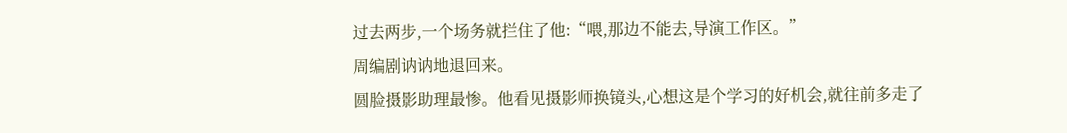过去两步,一个场务就拦住了他:“喂,那边不能去,导演工作区。”
周编剧讷讷地退回来。
圆脸摄影助理最惨。他看见摄影师换镜头,心想这是个学习的好机会,就往前多走了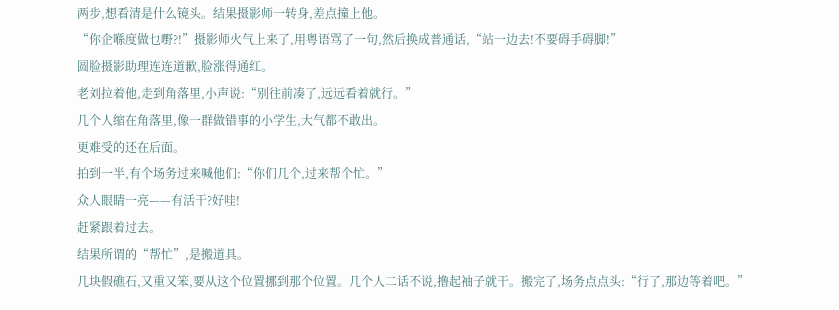两步,想看清是什么镜头。结果摄影师一转身,差点撞上他。
“你企喺度做乜嘢?!”摄影师火气上来了,用粤语骂了一句,然后换成普通话,“站一边去!不要碍手碍脚!”
圆脸摄影助理连连道歉,脸涨得通红。
老刘拉着他,走到角落里,小声说:“别往前凑了,远远看着就行。”
几个人缩在角落里,像一群做错事的小学生,大气都不敢出。
更难受的还在后面。
拍到一半,有个场务过来喊他们:“你们几个,过来帮个忙。”
众人眼睛一亮——有活干?好哇!
赶紧跟着过去。
结果所谓的“帮忙”,是搬道具。
几块假礁石,又重又笨,要从这个位置挪到那个位置。几个人二话不说,撸起袖子就干。搬完了,场务点点头:“行了,那边等着吧。”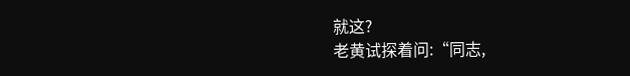就这?
老黄试探着问:“同志,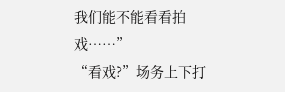我们能不能看看拍戏……”
“看戏?”场务上下打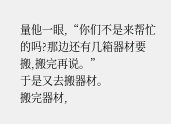量他一眼,“你们不是来帮忙的吗?那边还有几箱器材要搬,搬完再说。”
于是又去搬器材。
搬完器材,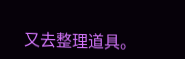又去整理道具。